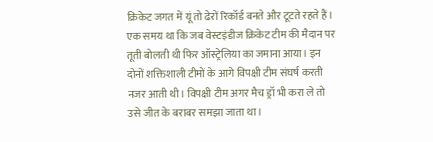क्रिकेट जगत में यूं तो ढेरों रिकॉर्ड बनते और टूटते रहते हैं। एक समय था कि जब वेस्टइंडीज क्रिकेट टीम की मैदान पर तूती बोलती थी फिर ऑस्ट्रेलिया का जमाना आया। इन दोनों शक्तिशाली टीमों के आगे विपक्षी टीम संघर्ष करती नजर आती थी। विपक्षी टीम अगर मैच ड्रॉ भी करा ले तो उसे जीत के बराबर समझा जाता था।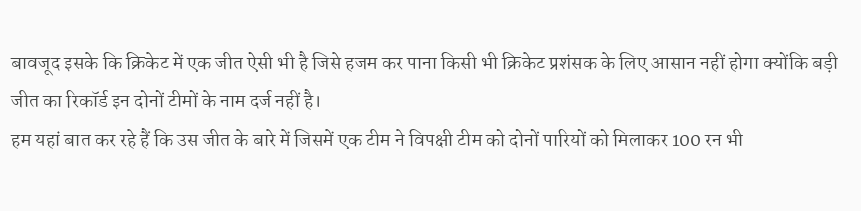बावजूद इसके कि क्रिकेट में एक जीत ऐसी भी है जिसे हजम कर पाना किसी भी क्रिकेट प्रशंसक के लिए आसान नहीं होगा क्योंकि बड़ी जीत का रिकॉर्ड इन दोनों टीमों के नाम दर्ज नहीं है।
हम यहां बात कर रहे हैं कि उस जीत के बारे में जिसमें एक टीम ने विपक्षी टीम को दोनों पारियों को मिलाकर 100 रन भी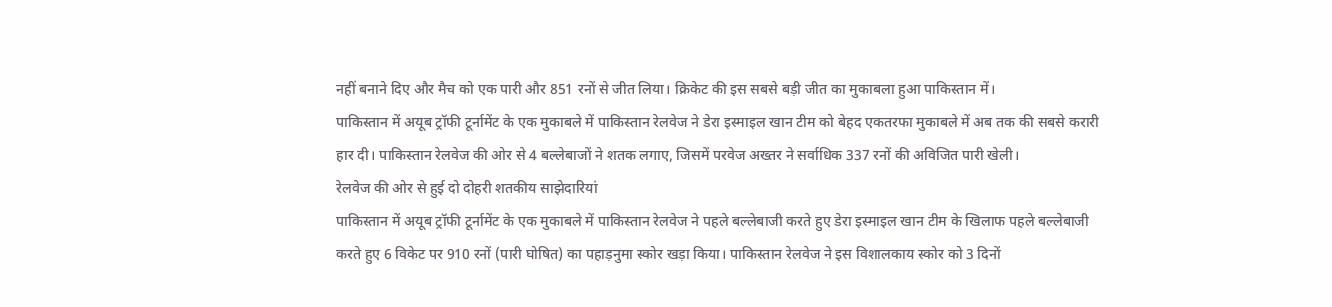नहीं बनाने दिए और मैच को एक पारी और 851 रनों से जीत लिया। क्रिकेट की इस सबसे बड़ी जीत का मुकाबला हुआ पाकिस्तान में।
पाकिस्तान में अयूब ट्रॉफी टूर्नामेंट के एक मुकाबले में पाकिस्तान रेलवेज ने डेरा इस्माइल खान टीम को बेहद एकतरफा मुकाबले में अब तक की सबसे करारी हार दी। पाकिस्तान रेलवेज की ओर से 4 बल्लेबाजों ने शतक लगाए, जिसमें परवेज अख्तर ने सर्वाधिक 337 रनों की अविजित पारी खेली।
रेलवेज की ओर से हुई दो दोहरी शतकीय साझेदारियां
पाकिस्तान में अयूब ट्रॉफी टूर्नामेंट के एक मुकाबले में पाकिस्तान रेलवेज ने पहले बल्लेबाजी करते हुए डेरा इस्माइल खान टीम के खिलाफ पहले बल्लेबाजी करते हुए 6 विकेट पर 910 रनों (पारी घोषित) का पहाड़नुमा स्कोर खड़ा किया। पाकिस्तान रेलवेज ने इस विशालकाय स्कोर को 3 दिनों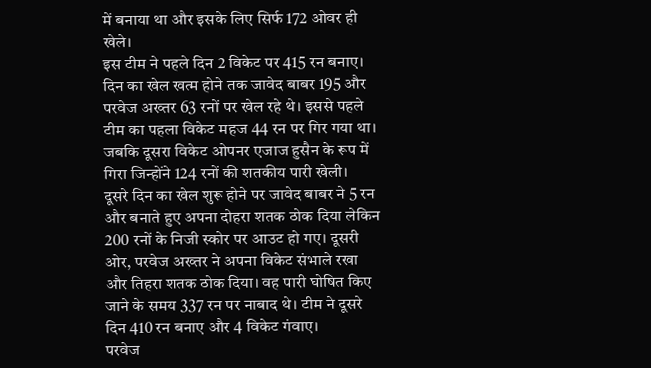में बनाया था और इसके लिए सिर्फ 172 ओवर ही खेले।
इस टीम ने पहले दिन 2 विकेट पर 415 रन बनाए। दिन का खेल खत्म होने तक जावेद बाबर 195 और परवेज अख्तर 63 रनों पर खेल रहे थे। इससे पहले टीम का पहला विकेट महज 44 रन पर गिर गया था। जबकि दूसरा विकेट ओपनर एजाज हुसैन के रूप में गिरा जिन्होंने 124 रनों की शतकीय पारी खेली।
दूसरे दिन का खेल शुरू होने पर जावेद बाबर ने 5 रन और बनाते हुए अपना दोहरा शतक ठोक दिया लेकिन 200 रनों के निजी स्कोर पर आउट हो गए। दूसरी ओर, परवेज अख्तर ने अपना विकेट संभाले रखा और तिहरा शतक ठोक दिया। वह पारी घोषित किए जाने के समय 337 रन पर नाबाद थे। टीम ने दूसरे दिन 410 रन बनाए और 4 विकेट गंवाए।
परवेज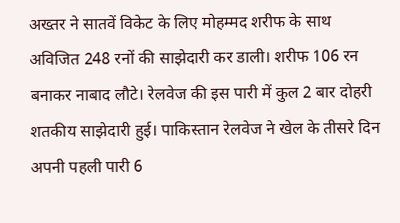अख्तर ने सातवें विकेट के लिए मोहम्मद शरीफ के साथ अविजित 248 रनों की साझेदारी कर डाली। शरीफ 106 रन बनाकर नाबाद लौटे। रेलवेज की इस पारी में कुल 2 बार दोहरी शतकीय साझेदारी हुई। पाकिस्तान रेलवेज ने खेल के तीसरे दिन अपनी पहली पारी 6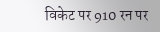विकेट पर 910 रन पर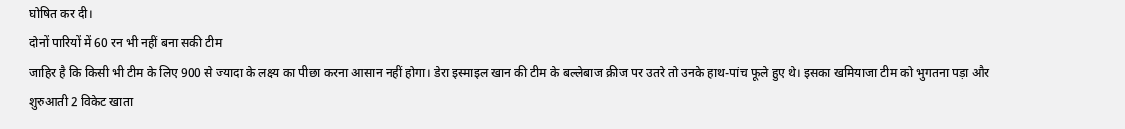घोषित कर दी।
दोनों पारियों में 60 रन भी नहीं बना सकी टीम
जाहिर है कि किसी भी टीम के लिए 900 से ज्यादा के लक्ष्य का पीछा करना आसान नहीं होगा। डेरा इस्माइल खान की टीम के बल्लेबाज क्रीज पर उतरे तो उनके हाथ-पांच फूले हुए थे। इसका खमियाजा टीम को भुगतना पड़ा और शुरुआती 2 विकेट खाता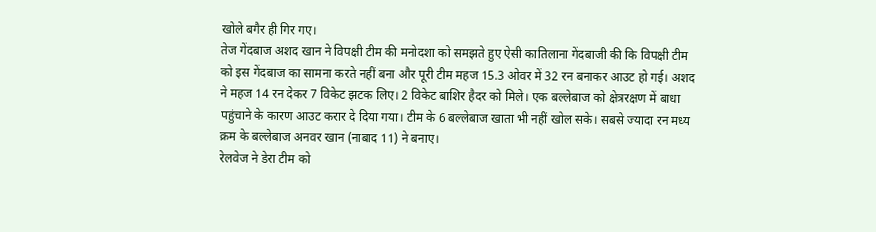खोले बगैर ही गिर गए।
तेज गेंदबाज अशद खान ने विपक्षी टीम की मनोदशा को समझते हुए ऐसी कातिलाना गेंदबाजी की कि विपक्षी टीम को इस गेंदबाज का सामना करते नहीं बना और पूरी टीम महज 15.3 ओवर में 32 रन बनाकर आउट हो गई। अशद ने महज 14 रन देकर 7 विकेट झटक लिए। 2 विकेट बाशिर हैदर को मिले। एक बल्लेबाज को क्षेत्ररक्षण में बाधा पहुंचाने के कारण आउट करार दे दिया गया। टीम के 6 बल्लेबाज खाता भी नहीं खोल सके। सबसे ज्यादा रन मध्य क्रम के बल्लेबाज अनवर खान (नाबाद 11) ने बनाए।
रेलवेज ने डेरा टीम को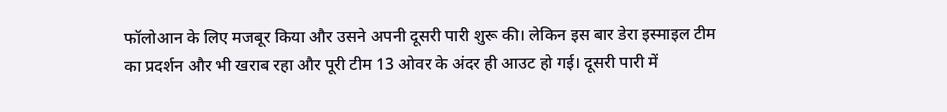फॉलोआन के लिए मजबूर किया और उसने अपनी दूसरी पारी शुरू की। लेकिन इस बार डेरा इस्माइल टीम का प्रदर्शन और भी खराब रहा और पूरी टीम 13 ओवर के अंदर ही आउट हो गई। दूसरी पारी में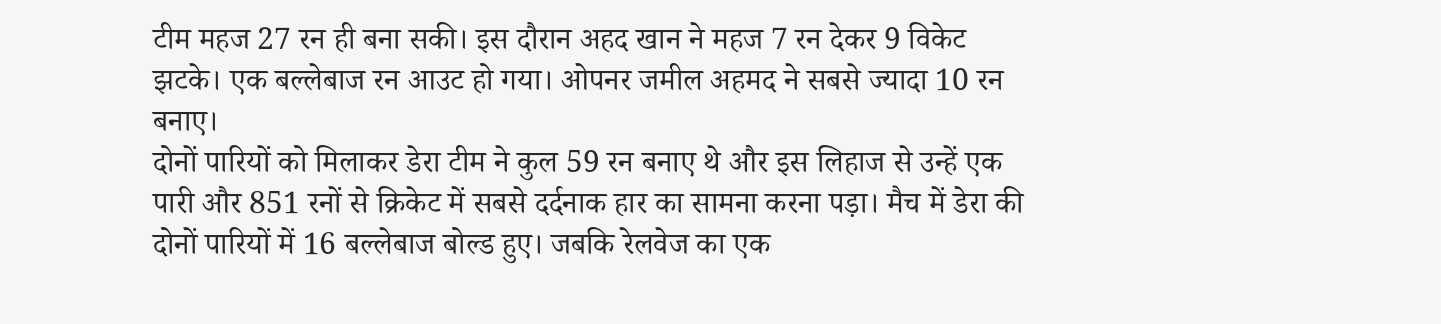टीम महज 27 रन ही बना सकी। इस दौरान अहद खान ने महज 7 रन देकर 9 विकेट झटके। एक बल्लेबाज रन आउट हो गया। ओपनर जमील अहमद ने सबसे ज्यादा 10 रन बनाए।
दोनों पारियों को मिलाकर डेरा टीम ने कुल 59 रन बनाए थे और इस लिहाज से उन्हें एक पारी और 851 रनों से क्रिकेट में सबसे दर्दनाक हार का सामना करना पड़ा। मैच में डेरा की दोनों पारियों में 16 बल्लेबाज बोल्ड हुए। जबकि रेलवेज का एक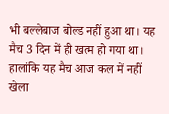भी बल्लेबाज बोल्ड नहीं हुआ था। यह मैच 3 दिन में ही खत्म हो गया था।
हालांकि यह मैच आज कल में नहीं खेला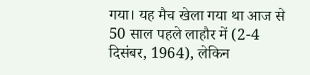गया। यह मैच खेला गया था आज से 50 साल पहले लाहौर में (2-4 दिसंबर, 1964), लेकिन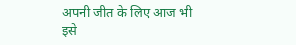अपनी जीत के लिए आज भी इसे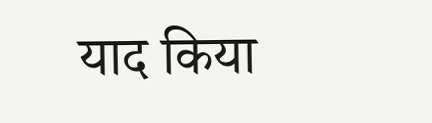याद किया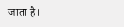जाता है।